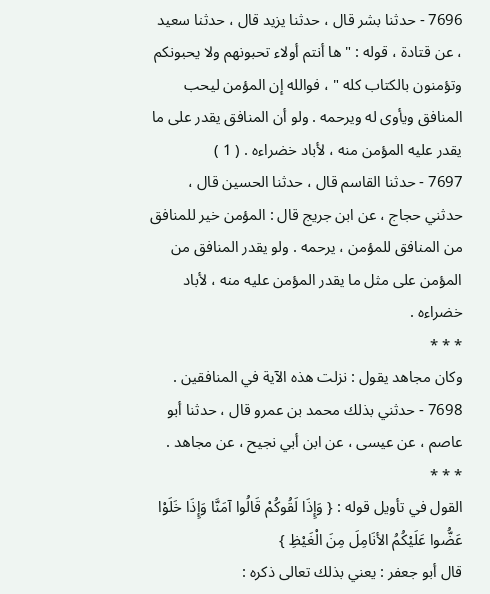7696 - حدثنا بشر قال ، حدثنا يزيد قال ، حدثنا سعيد ، عن قتادة ، قوله : " ها أنتم أولاء تحبونهم ولا يحبونكم وتؤمنون بالكتاب كله " ، فوالله إن المؤمن ليحب المنافق ويأوى له ويرحمه . ولو أن المنافق يقدر على ما يقدر عليه المؤمن منه ، لأباد خضراءه . ( 1 )
7697 - حدثنا القاسم قال ، حدثنا الحسين قال ، حدثني حجاج ، عن ابن جريج قال : المؤمن خير للمنافق من المنافق للمؤمن ، يرحمه . ولو يقدر المنافق من المؤمن على مثل ما يقدر المؤمن عليه منه ، لأباد خضراءه .
* * *
وكان مجاهد يقول : نزلت هذه الآية في المنافقين .
7698 - حدثني بذلك محمد بن عمرو قال ، حدثنا أبو عاصم ، عن عيسى ، عن ابن أبي نجيح ، عن مجاهد .
* * *
القول في تأويل قوله : { وَإِذَا لَقُوكُمْ قَالُوا آمَنَّا وَإِذَا خَلَوْا عَضُّوا عَلَيْكُمُ الأنَامِلَ مِنَ الْغَيْظِ }
قال أبو جعفر : يعني بذلك تعالى ذكره :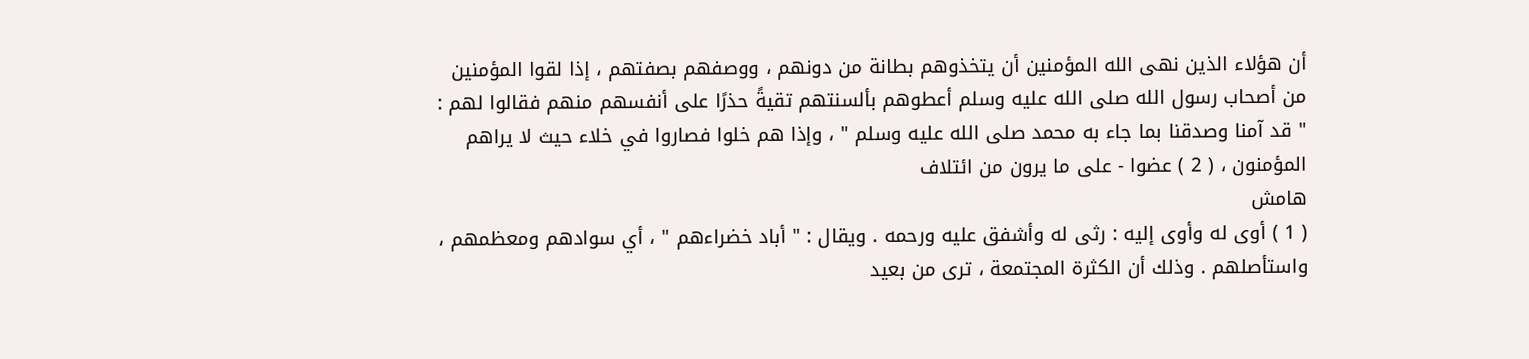أن هؤلاء الذين نهى الله المؤمنين أن يتخذوهم بطانة من دونهم ، ووصفهم بصفتهم ، إذا لقوا المؤمنين من أصحاب رسول الله صلى الله عليه وسلم أعطوهم بألسنتهم تقيةً حذرًا على أنفسهم منهم فقالوا لهم : " قد آمنا وصدقنا بما جاء به محمد صلى الله عليه وسلم " ، وإذا هم خلوا فصاروا في خلاء حيث لا يراهم المؤمنون ، ( 2 ) عضوا - على ما يرون من ائتلاف
هامش
( 1 ) أوى له وأوى إليه : رثى له وأشفق عليه ورحمه . ويقال : " أباد خضراءهم " ، أي سوادهم ومعظمهم ، واستأصلهم . وذلك أن الكثرة المجتمعة ، ترى من بعيد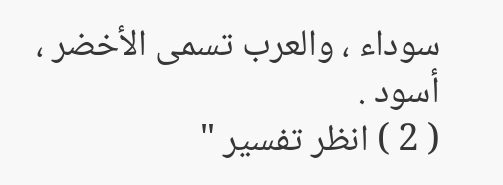سوداء ، والعرب تسمى الأخضر ، أسود .
( 2 ) انظر تفسير "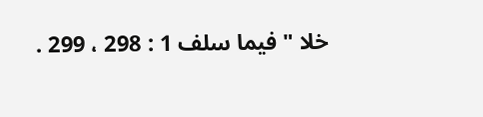خلا " فيما سلف 1 : 298 ، 299 .